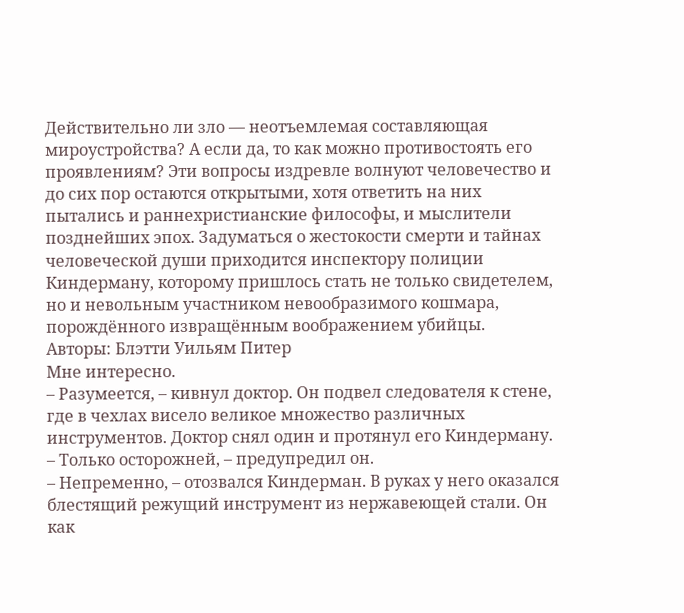Действительно ли зло — неотъемлемая составляющая мироустройства? А если да, то как можно противостоять его проявлениям? Эти вопросы издревле волнуют человечество и до сих пор остаются открытыми, хотя ответить на них пытались и раннехристианские философы, и мыслители позднейших эпох. Задуматься о жестокости смерти и тайнах человеческой души приходится инспектору полиции Киндерману, которому пришлось стать не только свидетелем, но и невольным участником невообразимого кошмара, порождённого извращённым воображением убийцы.
Авторы: Блэтти Уильям Питер
Мне интересно.
– Разумеется, – кивнул доктор. Он подвел следователя к стене, где в чехлах висело великое множество различных инструментов. Доктор снял один и протянул его Киндерману. – Только осторожней, – предупредил он.
– Непременно, – отозвался Киндерман. В руках у него оказался блестящий режущий инструмент из нержавеющей стали. Он как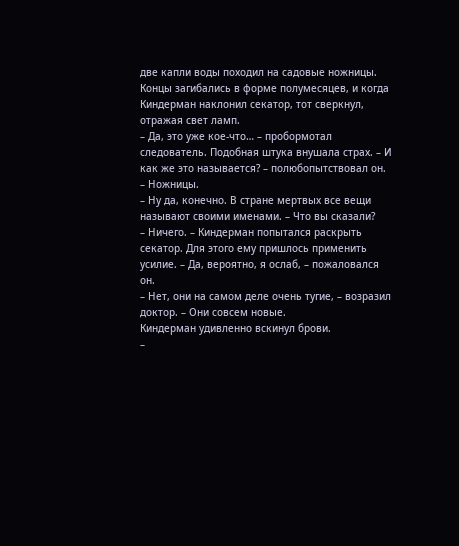две капли воды походил на садовые ножницы. Концы загибались в форме полумесяцев, и когда Киндерман наклонил секатор, тот сверкнул, отражая свет ламп.
– Да, это уже кое-что… – пробормотал следователь. Подобная штука внушала страх. – И как же это называется? – полюбопытствовал он.
– Ножницы.
– Ну да, конечно. В стране мертвых все вещи называют своими именами. – Что вы сказали?
– Ничего. – Киндерман попытался раскрыть секатор. Для этого ему пришлось применить усилие. – Да, вероятно, я ослаб, – пожаловался он.
– Нет, они на самом деле очень тугие, – возразил доктор. – Они совсем новые.
Киндерман удивленно вскинул брови.
–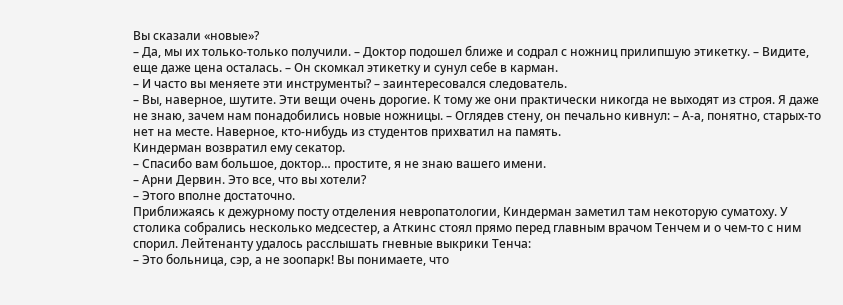Вы сказали «новые»?
– Да, мы их только-только получили. – Доктор подошел ближе и содрал с ножниц прилипшую этикетку. – Видите, еще даже цена осталась. – Он скомкал этикетку и сунул себе в карман.
– И часто вы меняете эти инструменты? – заинтересовался следователь.
– Вы, наверное, шутите. Эти вещи очень дорогие. К тому же они практически никогда не выходят из строя. Я даже не знаю, зачем нам понадобились новые ножницы. – Оглядев стену, он печально кивнул: – А-а, понятно, старых-то нет на месте. Наверное, кто-нибудь из студентов прихватил на память.
Киндерман возвратил ему секатор.
– Спасибо вам большое, доктор… простите, я не знаю вашего имени.
– Арни Дервин. Это все, что вы хотели?
– Этого вполне достаточно.
Приближаясь к дежурному посту отделения невропатологии, Киндерман заметил там некоторую суматоху. У столика собрались несколько медсестер, а Аткинс стоял прямо перед главным врачом Тенчем и о чем-то с ним спорил. Лейтенанту удалось расслышать гневные выкрики Тенча:
– Это больница, сэр, а не зоопарк! Вы понимаете, что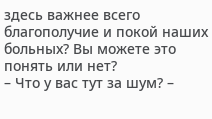здесь важнее всего благополучие и покой наших больных? Вы можете это понять или нет?
– Что у вас тут за шум? –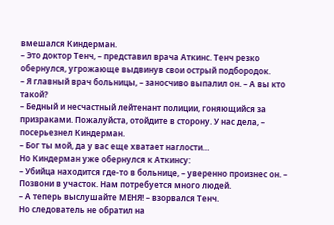вмешался Киндерман.
– Это доктор Тенч, – представил врача Аткинс. Тенч резко обернулся, угрожающе выдвинув свои острый подбородок.
– Я главный врач больницы, – заносчиво выпалил он. – А вы кто такой?
– Бедный и несчастный лейтенант полиции, гоняющийся за призраками. Пожалуйста, отойдите в сторону. У нас дела, – посерьезнел Киндерман.
– Бог ты мой, да у вас еще хватает наглости…
Но Киндерман уже обернулся к Аткинсу:
– Убийца находится где-то в больнице, – уверенно произнес он. – Позвони в участок. Нам потребуется много людей.
– А теперь выслушайте МЕНЯ! – взорвался Тенч.
Но следователь не обратил на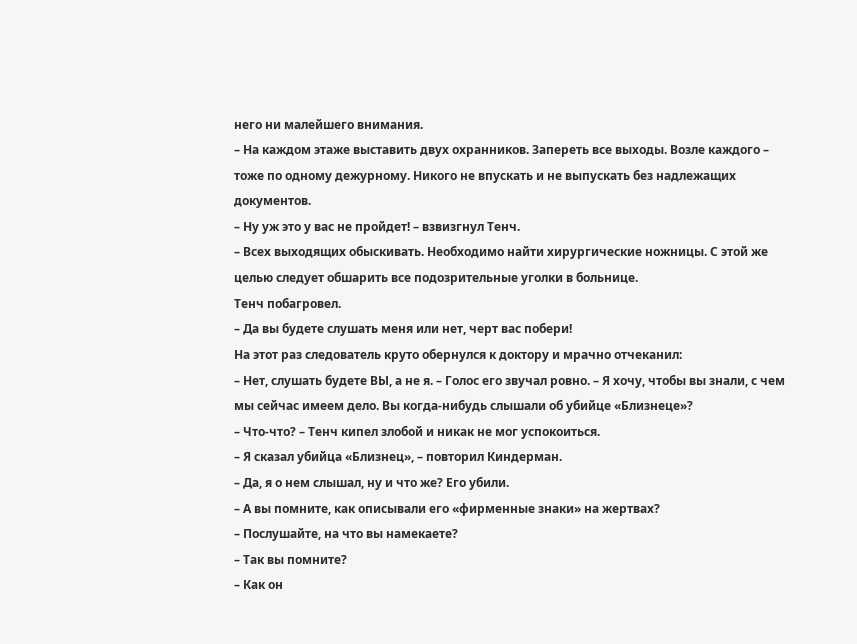него ни малейшего внимания.
– На каждом этаже выставить двух охранников. Запереть все выходы. Возле каждого – тоже по одному дежурному. Никого не впускать и не выпускать без надлежащих документов.
– Ну уж это у вас не пройдет! – взвизгнул Тенч.
– Всех выходящих обыскивать. Необходимо найти хирургические ножницы. С этой же целью следует обшарить все подозрительные уголки в больнице.
Тенч побагровел.
– Да вы будете слушать меня или нет, черт вас побери!
На этот раз следователь круто обернулся к доктору и мрачно отчеканил:
– Нет, слушать будете ВЫ, а не я. – Голос его звучал ровно. – Я хочу, чтобы вы знали, с чем мы сейчас имеем дело. Вы когда-нибудь слышали об убийце «Близнеце»?
– Что-что? – Тенч кипел злобой и никак не мог успокоиться.
– Я сказал убийца «Близнец», – повторил Киндерман.
– Да, я о нем слышал, ну и что же? Его убили.
– А вы помните, как описывали его «фирменные знаки» на жертвах?
– Послушайте, на что вы намекаете?
– Так вы помните?
– Как он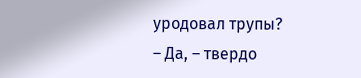уродовал трупы?
– Да, – твердо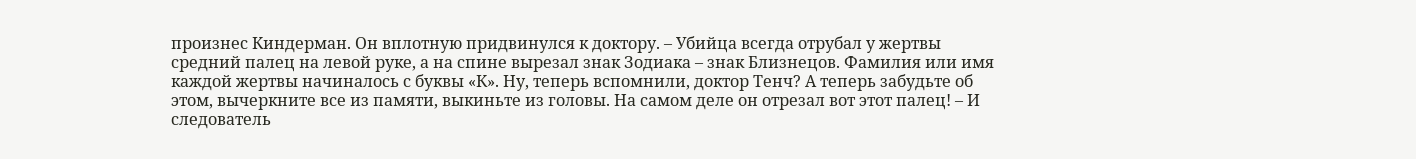произнес Киндерман. Он вплотную придвинулся к доктору. – Убийца всегда отрубал у жертвы средний палец на левой руке, а на спине вырезал знак Зодиака – знак Близнецов. Фамилия или имя каждой жертвы начиналось с буквы «К». Ну, теперь вспомнили, доктор Тенч? А теперь забудьте об этом, вычеркните все из памяти, выкиньте из головы. На самом деле он отрезал вот этот палец! – И следователь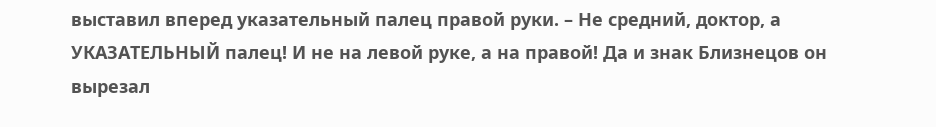выставил вперед указательный палец правой руки. – Не средний, доктор, а УКАЗАТЕЛЬНЫЙ палец! И не на левой руке, а на правой! Да и знак Близнецов он вырезал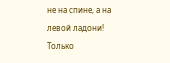не на спине, а на левой ладони! Только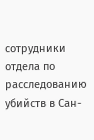сотрудники отдела по расследованию убийств в Сан-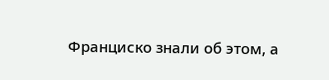Франциско знали об этом, а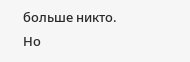больше никто. Но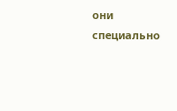они специально